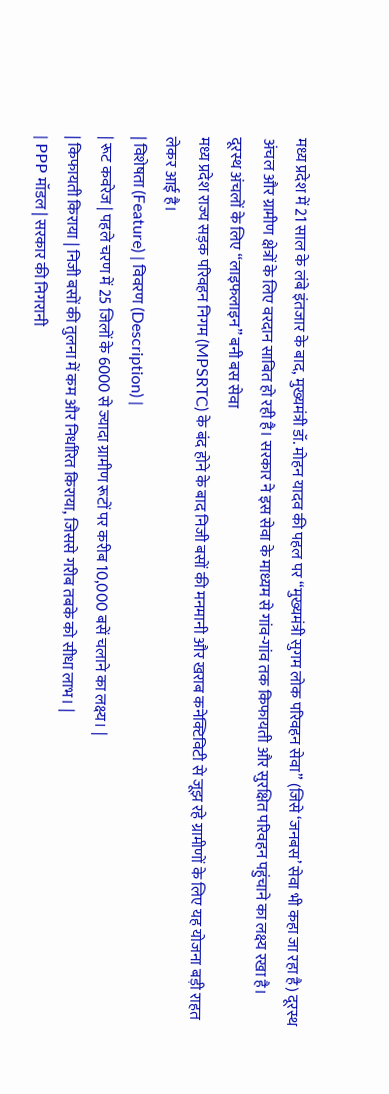मध्य प्रदेश में 21 साल के लंबे इंतजार के बाद, मुख्यमंत्री डॉ. मोहन यादव की पहल पर “मुख्यमंत्री सुगम लोक परिवहन सेवा” (जिसे ‘जनबस’ सेवा भी कहा जा रहा है) दूरस्थ अंचल और ग्रामीण क्षेत्रों के लिए वरदान साबित हो रही है। सरकार ने इस सेवा के माध्यम से गांव-गांव तक किफायती और सुरक्षित परिवहन पहुंचाने का लक्ष्य रखा है।
दूरस्थ अंचलों के लिए “लाइफलाइन” बनी बस सेवा
मध्य प्रदेश राज्य सड़क परिवहन निगम (MPSRTC) के बंद होने के बाद निजी बसों की मनमानी और खराब कनेक्टिविटी से जूझ रहे ग्रामीणों के लिए यह योजना बड़ी राहत लेकर आई है।
| विशेषता (Feature) | विवरण (Description) |
| रूट कवरेज | पहले चरण में 25 जिलों के 6000 से ज्यादा ग्रामीण रूटों पर करीब 10,000 बसें चलाने का लक्ष्य। |
| किफायती किराया | निजी बसों की तुलना में कम और निर्धारित किराया, जिससे गरीब तबके को सीधा लाभ। |
| PPP मॉडल | सरकार की निगरानी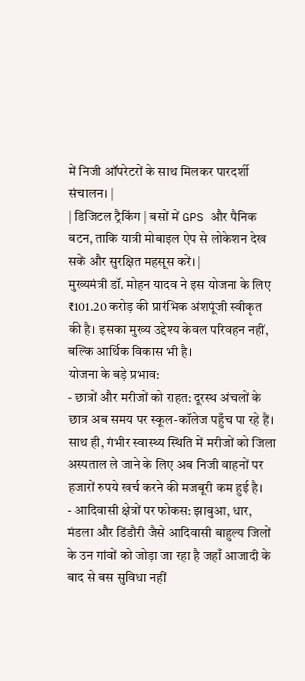में निजी ऑपरेटरों के साथ मिलकर पारदर्शी संचालन। |
| डिजिटल ट्रैकिंग | बसों में GPS और पैनिक बटन, ताकि यात्री मोबाइल ऐप से लोकेशन देख सकें और सुरक्षित महसूस करें। |
मुख्यमंत्री डॉ. मोहन यादव ने इस योजना के लिए ₹101.20 करोड़ की प्रारंभिक अंशपूंजी स्वीकृत की है। इसका मुख्य उद्देश्य केवल परिवहन नहीं, बल्कि आर्थिक विकास भी है।
योजना के बड़े प्रभाव:
- छात्रों और मरीजों को राहत: दूरस्थ अंचलों के छात्र अब समय पर स्कूल-कॉलेज पहुँच पा रहे हैं। साथ ही, गंभीर स्वास्थ्य स्थिति में मरीजों को जिला अस्पताल ले जाने के लिए अब निजी वाहनों पर हजारों रुपये खर्च करने की मजबूरी कम हुई है।
- आदिवासी क्षेत्रों पर फोकस: झाबुआ, धार, मंडला और डिंडौरी जैसे आदिवासी बाहुल्य जिलों के उन गांवों को जोड़ा जा रहा है जहाँ आजादी के बाद से बस सुविधा नहीं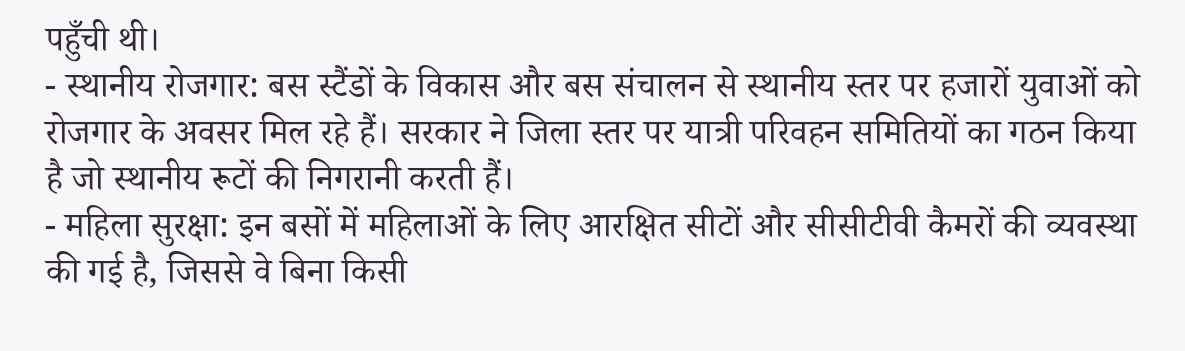पहुँची थी।
- स्थानीय रोजगार: बस स्टैंडों के विकास और बस संचालन से स्थानीय स्तर पर हजारों युवाओं को रोजगार के अवसर मिल रहे हैं। सरकार ने जिला स्तर पर यात्री परिवहन समितियों का गठन किया है जो स्थानीय रूटों की निगरानी करती हैं।
- महिला सुरक्षा: इन बसों में महिलाओं के लिए आरक्षित सीटों और सीसीटीवी कैमरों की व्यवस्था की गई है, जिससे वे बिना किसी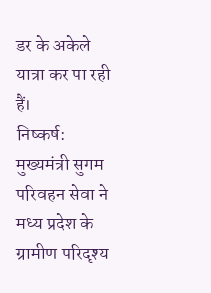डर के अकेले यात्रा कर पा रही हैं।
निष्कर्ष: मुख्यमंत्री सुगम परिवहन सेवा ने मध्य प्रदेश के ग्रामीण परिदृश्य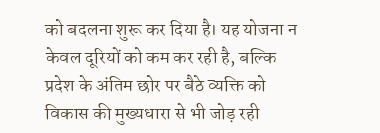को बदलना शुरू कर दिया है। यह योजना न केवल दूरियों को कम कर रही है, बल्कि प्रदेश के अंतिम छोर पर बैठे व्यक्ति को विकास की मुख्यधारा से भी जोड़ रही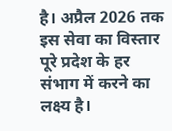है। अप्रैल 2026 तक इस सेवा का विस्तार पूरे प्रदेश के हर संभाग में करने का लक्ष्य है।